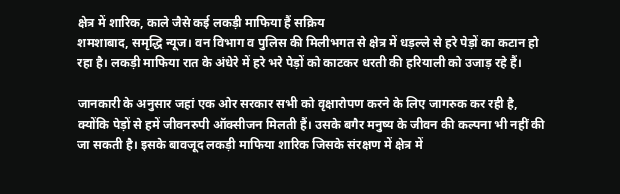क्षेत्र में शारिक, काले जैसे कई लकड़ी माफिया हैं सक्रिय
शमशाबाद, समृद्धि न्यूज। वन विभाग व पुलिस की मिलीभगत से क्षेत्र में धड़ल्ले से हरे पेड़ों का कटान हो रहा है। लकड़ी माफिया रात के अंधेरे में हरे भरे पेड़ों को काटकर धरती की हरियाली को उजाड़ रहे हैं।

जानकारी के अनुसार जहां एक ओर सरकार सभी को वृक्षारोपण करने के लिए जागरुक कर रही है, क्योंकि पेड़ों से हमें जीवनरुपी ऑक्सीजन मिलती हैं। उसके बगैर मनुष्य के जीवन की कल्पना भी नहीं की जा सकती है। इसके बावजूद लकड़ी माफिया शारिक जिसके संरक्षण में क्षेत्र में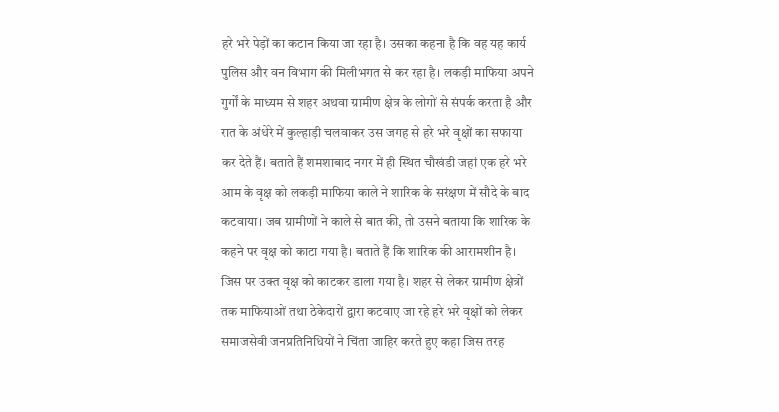हरे भरे पेड़ों का कटान किया जा रहा है। उसका कहना है कि वह यह कार्य पुलिस और वन विभाग की मिलीभगत से कर रहा है। लकड़ी माफिया अपने गुर्गों के माध्यम से शहर अथवा ग्रामीण क्षेत्र के लोगों से संपर्क करता है और रात के अंधेरे में कुल्हाड़ी चलवाकर उस जगह से हरे भरे वृक्षों का सफाया कर देते हैं। बताते हैं शमशाबाद नगर में ही स्थित चौखंडी जहां एक हरे भरे आम के वृक्ष को लकड़ी माफिया काले ने शारिक के सरंक्षण में सौदे के बाद कटवाया। जब ग्रामीणों ने काले से बात की, तो उसने बताया कि शारिक के कहने पर वृक्ष को काटा गया है। बताते हैं कि शारिक की आरामशीन है। जिस पर उक्त वृक्ष को काटकर डाला गया है। शहर से लेकर ग्रामीण क्षेत्रों तक माफियाओं तथा ठेकेदारों द्वारा कटवाए जा रहे हरे भरे वृक्षों को लेकर समाजसेवी जनप्रतिनिधियों ने चिंता जाहिर करते हुए कहा जिस तरह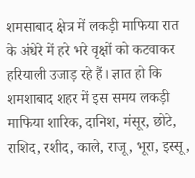शमसाबाद क्षेत्र में लकड़ी माफिया रात के अंधेरे में हरे भरे वृक्षों को कटवाकर हरियाली उजाड़ रहे हैं। ज्ञात हो कि शमशाबाद शहर में इस समय लकड़ी माफिया शारिक, दानिश, मंसूर, छोटे, राशिद, रशीद, काले, राजू, भूरा, इस्सू,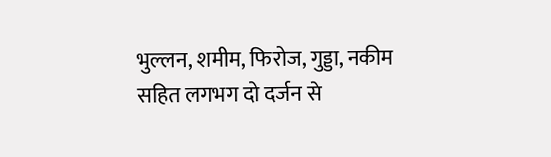भुल्लन, शमीम, फिरोज, गुड्डा, नकीम सहित लगभग दो दर्जन से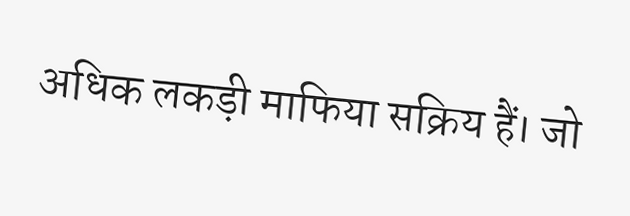अधिक लकड़ी माफिया सक्रिय हैं। जो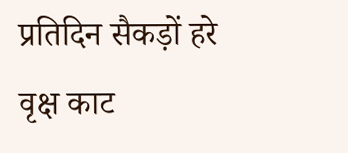प्रतिदिन सैकड़ों हरे वृक्ष काट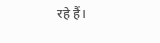रहे हैं।